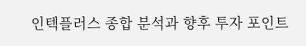인텍플러스 종합 분석과 향후 투자 포인트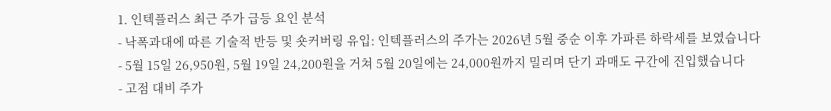1. 인텍플러스 최근 주가 급등 요인 분석
- 낙폭과대에 따른 기술적 반등 및 숏커버링 유입: 인텍플러스의 주가는 2026년 5월 중순 이후 가파른 하락세를 보였습니다
- 5월 15일 26,950원, 5월 19일 24,200원을 거쳐 5월 20일에는 24,000원까지 밀리며 단기 과매도 구간에 진입했습니다
- 고점 대비 주가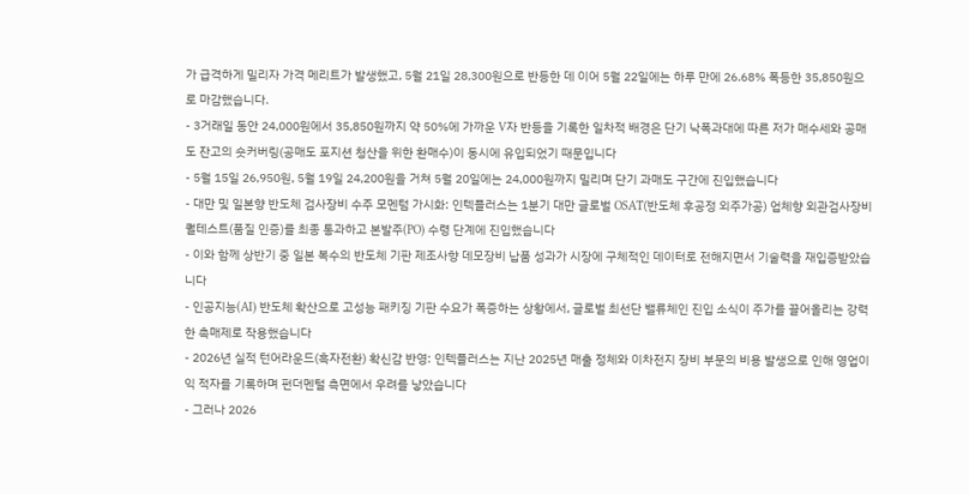가 급격하게 밀리자 가격 메리트가 발생했고, 5월 21일 28,300원으로 반등한 데 이어 5월 22일에는 하루 만에 26.68% 폭등한 35,850원으로 마감했습니다.
- 3거래일 동안 24,000원에서 35,850원까지 약 50%에 가까운 V자 반등을 기록한 일차적 배경은 단기 낙폭과대에 따른 저가 매수세와 공매도 잔고의 숏커버링(공매도 포지션 청산을 위한 환매수)이 동시에 유입되었기 때문입니다
- 5월 15일 26,950원, 5월 19일 24,200원을 거쳐 5월 20일에는 24,000원까지 밀리며 단기 과매도 구간에 진입했습니다
- 대만 및 일본향 반도체 검사장비 수주 모멘텀 가시화: 인텍플러스는 1분기 대만 글로벌 OSAT(반도체 후공정 외주가공) 업체향 외관검사장비 퀄테스트(품질 인증)를 최종 통과하고 본발주(PO) 수령 단계에 진입했습니다
- 이와 함께 상반기 중 일본 복수의 반도체 기판 제조사향 데모장비 납품 성과가 시장에 구체적인 데이터로 전해지면서 기술력을 재입증받았습니다
- 인공지능(AI) 반도체 확산으로 고성능 패키징 기판 수요가 폭증하는 상황에서, 글로벌 최선단 밸류체인 진입 소식이 주가를 끌어올리는 강력한 촉매제로 작용했습니다
- 2026년 실적 턴어라운드(흑자전환) 확신감 반영: 인텍플러스는 지난 2025년 매출 정체와 이차전지 장비 부문의 비용 발생으로 인해 영업이익 적자를 기록하며 펀더멘털 측면에서 우려를 낳았습니다
- 그러나 2026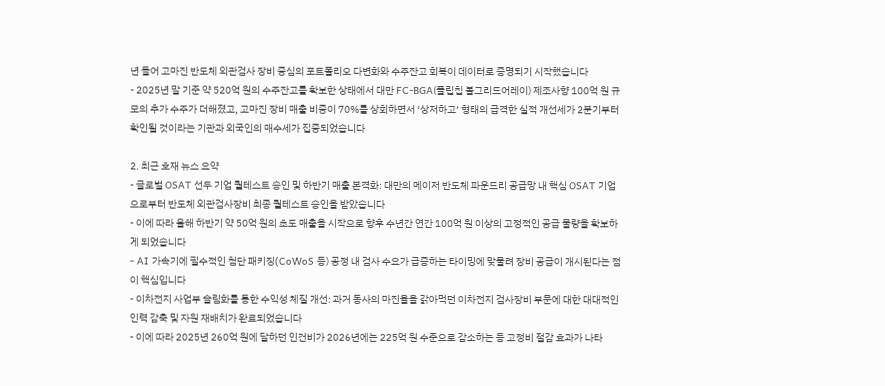년 들어 고마진 반도체 외관검사 장비 중심의 포트폴리오 다변화와 수주잔고 회복이 데이터로 증명되기 시작했습니다
- 2025년 말 기준 약 520억 원의 수주잔고를 확보한 상태에서 대만 FC-BGA(플립칩 볼그리드어레이) 제조사향 100억 원 규모의 추가 수주가 더해졌고, 고마진 장비 매출 비중이 70%를 상회하면서 ‘상저하고’ 형태의 급격한 실적 개선세가 2분기부터 확인될 것이라는 기관과 외국인의 매수세가 집중되었습니다

2. 최근 호재 뉴스 요약
- 글로벌 OSAT 선두 기업 퀄테스트 승인 및 하반기 매출 본격화: 대만의 메이저 반도체 파운드리 공급망 내 핵심 OSAT 기업으로부터 반도체 외관검사장비 최종 퀄테스트 승인을 받았습니다
- 이에 따라 올해 하반기 약 50억 원의 초도 매출을 시작으로 향후 수년간 연간 100억 원 이상의 고정적인 공급 물량을 확보하게 되었습니다
- AI 가속기에 필수적인 첨단 패키징(CoWoS 등) 공정 내 검사 수요가 급증하는 타이밍에 맞물려 장비 공급이 개시된다는 점이 핵심입니다
- 이차전지 사업부 슬림화를 통한 수익성 체질 개선: 과거 동사의 마진율을 갉아먹던 이차전지 검사장비 부문에 대한 대대적인 인력 감축 및 자원 재배치가 완료되었습니다
- 이에 따라 2025년 260억 원에 달하던 인건비가 2026년에는 225억 원 수준으로 감소하는 등 고정비 절감 효과가 나타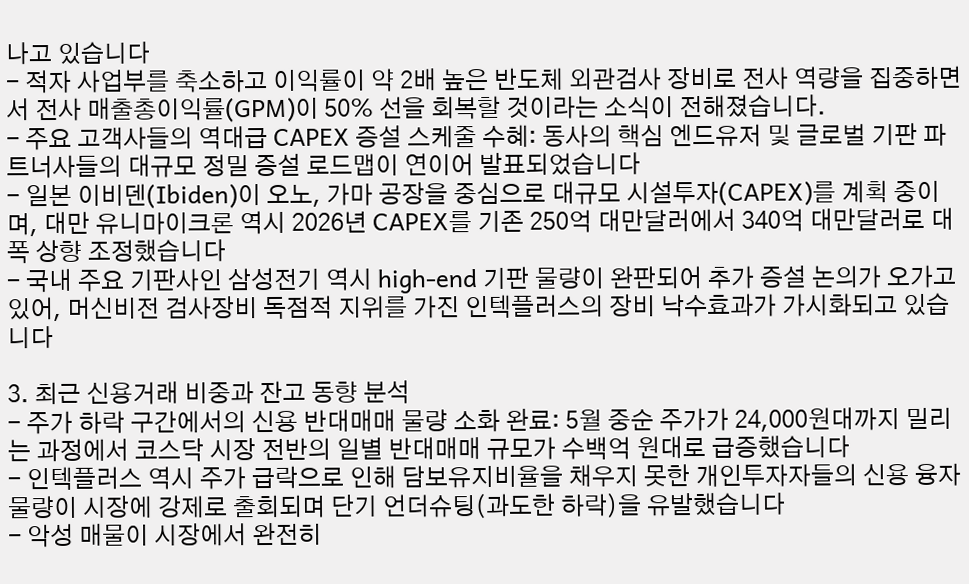나고 있습니다
- 적자 사업부를 축소하고 이익률이 약 2배 높은 반도체 외관검사 장비로 전사 역량을 집중하면서 전사 매출총이익률(GPM)이 50% 선을 회복할 것이라는 소식이 전해졌습니다.
- 주요 고객사들의 역대급 CAPEX 증설 스케줄 수혜: 동사의 핵심 엔드유저 및 글로벌 기판 파트너사들의 대규모 정밀 증설 로드맵이 연이어 발표되었습니다
- 일본 이비덴(Ibiden)이 오노, 가마 공장을 중심으로 대규모 시설투자(CAPEX)를 계획 중이며, 대만 유니마이크론 역시 2026년 CAPEX를 기존 250억 대만달러에서 340억 대만달러로 대폭 상향 조정했습니다
- 국내 주요 기판사인 삼성전기 역시 high-end 기판 물량이 완판되어 추가 증설 논의가 오가고 있어, 머신비전 검사장비 독점적 지위를 가진 인텍플러스의 장비 낙수효과가 가시화되고 있습니다

3. 최근 신용거래 비중과 잔고 동향 분석
- 주가 하락 구간에서의 신용 반대매매 물량 소화 완료: 5월 중순 주가가 24,000원대까지 밀리는 과정에서 코스닥 시장 전반의 일별 반대매매 규모가 수백억 원대로 급증했습니다
- 인텍플러스 역시 주가 급락으로 인해 담보유지비율을 채우지 못한 개인투자자들의 신용 융자 물량이 시장에 강제로 출회되며 단기 언더슈팅(과도한 하락)을 유발했습니다
- 악성 매물이 시장에서 완전히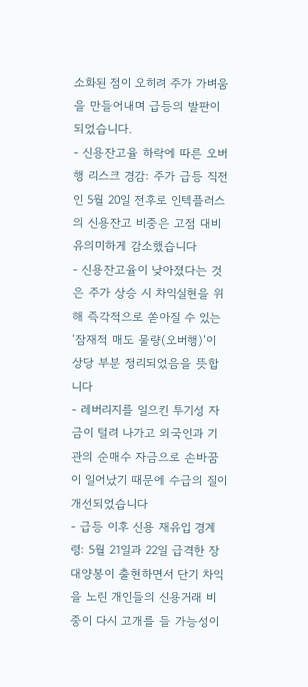소화된 점이 오히려 주가 가벼움을 만들어내며 급등의 발판이 되었습니다.
- 신용잔고율 하락에 따른 오버행 리스크 경감: 주가 급등 직전인 5월 20일 전후로 인텍플러스의 신용잔고 비중은 고점 대비 유의미하게 감소했습니다
- 신용잔고율이 낮아졌다는 것은 주가 상승 시 차익실현을 위해 즉각적으로 쏟아질 수 있는 ‘잠재적 매도 물량(오버행)’이 상당 부분 정리되었음을 뜻합니다
- 레버리지를 일으킨 투기성 자금이 털려 나가고 외국인과 기관의 순매수 자금으로 손바꿈이 일어났기 때문에 수급의 질이 개선되었습니다
- 급등 이후 신용 재유입 경계령: 5월 21일과 22일 급격한 장대양봉이 출현하면서 단기 차익을 노린 개인들의 신용거래 비중이 다시 고개를 들 가능성이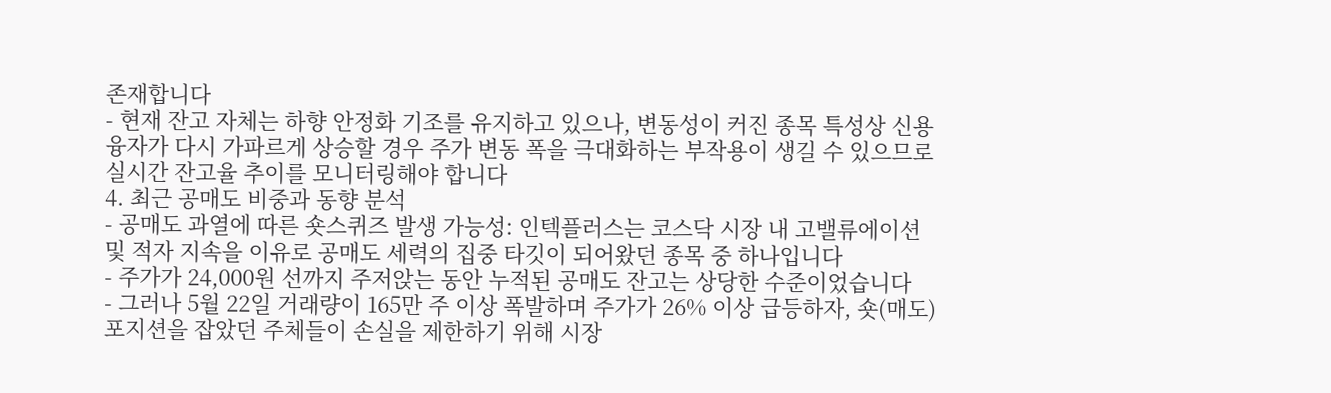존재합니다
- 현재 잔고 자체는 하향 안정화 기조를 유지하고 있으나, 변동성이 커진 종목 특성상 신용 융자가 다시 가파르게 상승할 경우 주가 변동 폭을 극대화하는 부작용이 생길 수 있으므로 실시간 잔고율 추이를 모니터링해야 합니다
4. 최근 공매도 비중과 동향 분석
- 공매도 과열에 따른 숏스퀴즈 발생 가능성: 인텍플러스는 코스닥 시장 내 고밸류에이션 및 적자 지속을 이유로 공매도 세력의 집중 타깃이 되어왔던 종목 중 하나입니다
- 주가가 24,000원 선까지 주저앉는 동안 누적된 공매도 잔고는 상당한 수준이었습니다
- 그러나 5월 22일 거래량이 165만 주 이상 폭발하며 주가가 26% 이상 급등하자, 숏(매도) 포지션을 잡았던 주체들이 손실을 제한하기 위해 시장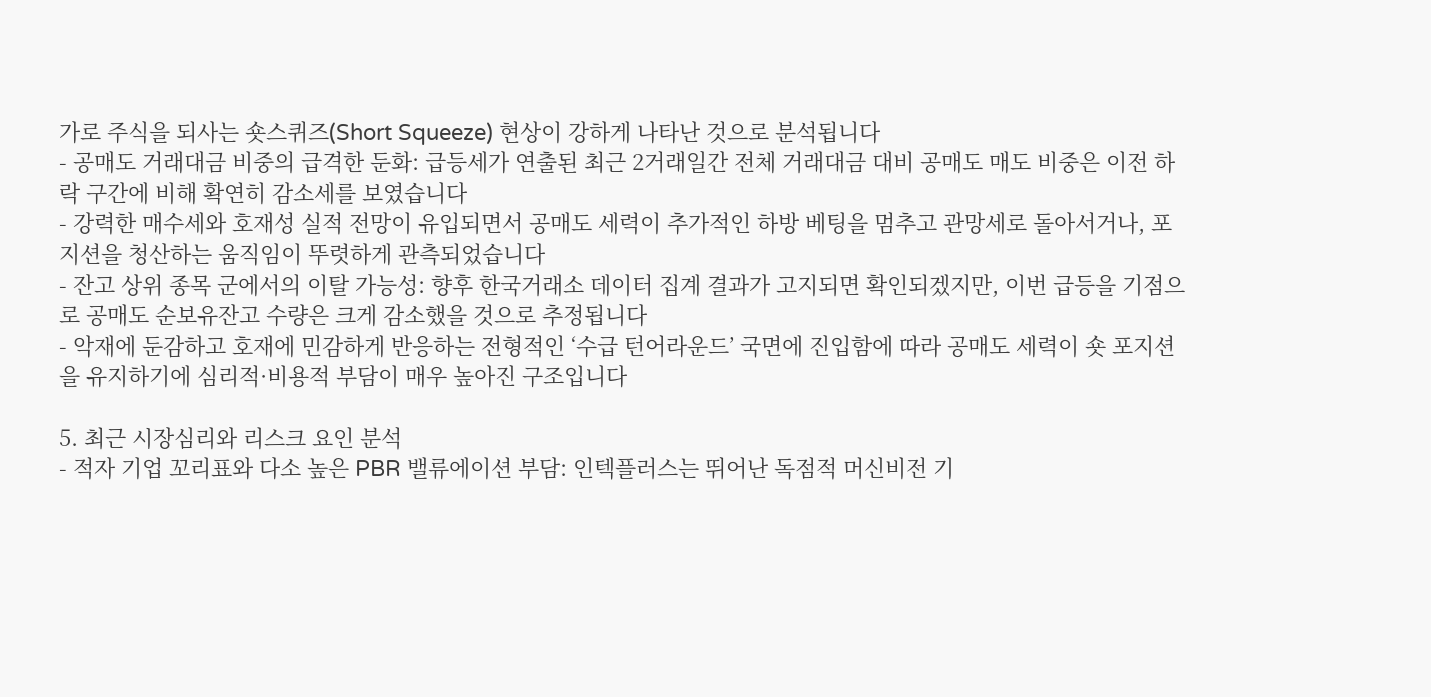가로 주식을 되사는 숏스퀴즈(Short Squeeze) 현상이 강하게 나타난 것으로 분석됩니다
- 공매도 거래대금 비중의 급격한 둔화: 급등세가 연출된 최근 2거래일간 전체 거래대금 대비 공매도 매도 비중은 이전 하락 구간에 비해 확연히 감소세를 보였습니다
- 강력한 매수세와 호재성 실적 전망이 유입되면서 공매도 세력이 추가적인 하방 베팅을 멈추고 관망세로 돌아서거나, 포지션을 청산하는 움직임이 뚜렷하게 관측되었습니다
- 잔고 상위 종목 군에서의 이탈 가능성: 향후 한국거래소 데이터 집계 결과가 고지되면 확인되겠지만, 이번 급등을 기점으로 공매도 순보유잔고 수량은 크게 감소했을 것으로 추정됩니다
- 악재에 둔감하고 호재에 민감하게 반응하는 전형적인 ‘수급 턴어라운드’ 국면에 진입함에 따라 공매도 세력이 숏 포지션을 유지하기에 심리적·비용적 부담이 매우 높아진 구조입니다

5. 최근 시장심리와 리스크 요인 분석
- 적자 기업 꼬리표와 다소 높은 PBR 밸류에이션 부담: 인텍플러스는 뛰어난 독점적 머신비전 기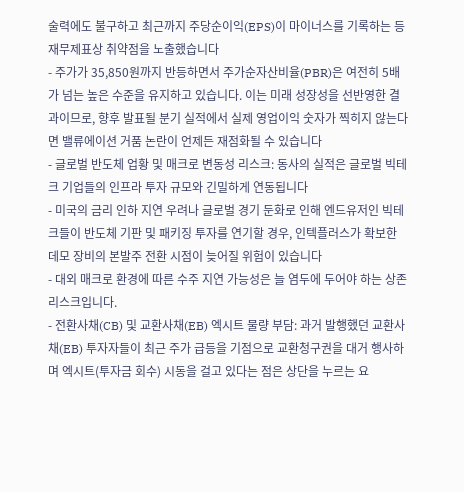술력에도 불구하고 최근까지 주당순이익(EPS)이 마이너스를 기록하는 등 재무제표상 취약점을 노출했습니다
- 주가가 35,850원까지 반등하면서 주가순자산비율(PBR)은 여전히 5배가 넘는 높은 수준을 유지하고 있습니다. 이는 미래 성장성을 선반영한 결과이므로, 향후 발표될 분기 실적에서 실제 영업이익 숫자가 찍히지 않는다면 밸류에이션 거품 논란이 언제든 재점화될 수 있습니다
- 글로벌 반도체 업황 및 매크로 변동성 리스크: 동사의 실적은 글로벌 빅테크 기업들의 인프라 투자 규모와 긴밀하게 연동됩니다
- 미국의 금리 인하 지연 우려나 글로벌 경기 둔화로 인해 엔드유저인 빅테크들이 반도체 기판 및 패키징 투자를 연기할 경우, 인텍플러스가 확보한 데모 장비의 본발주 전환 시점이 늦어질 위험이 있습니다
- 대외 매크로 환경에 따른 수주 지연 가능성은 늘 염두에 두어야 하는 상존 리스크입니다.
- 전환사채(CB) 및 교환사채(EB) 엑시트 물량 부담: 과거 발행했던 교환사채(EB) 투자자들이 최근 주가 급등을 기점으로 교환청구권을 대거 행사하며 엑시트(투자금 회수) 시동을 걸고 있다는 점은 상단을 누르는 요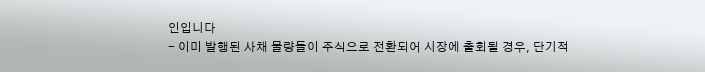인입니다
- 이미 발행된 사채 물량들이 주식으로 전환되어 시장에 출회될 경우, 단기적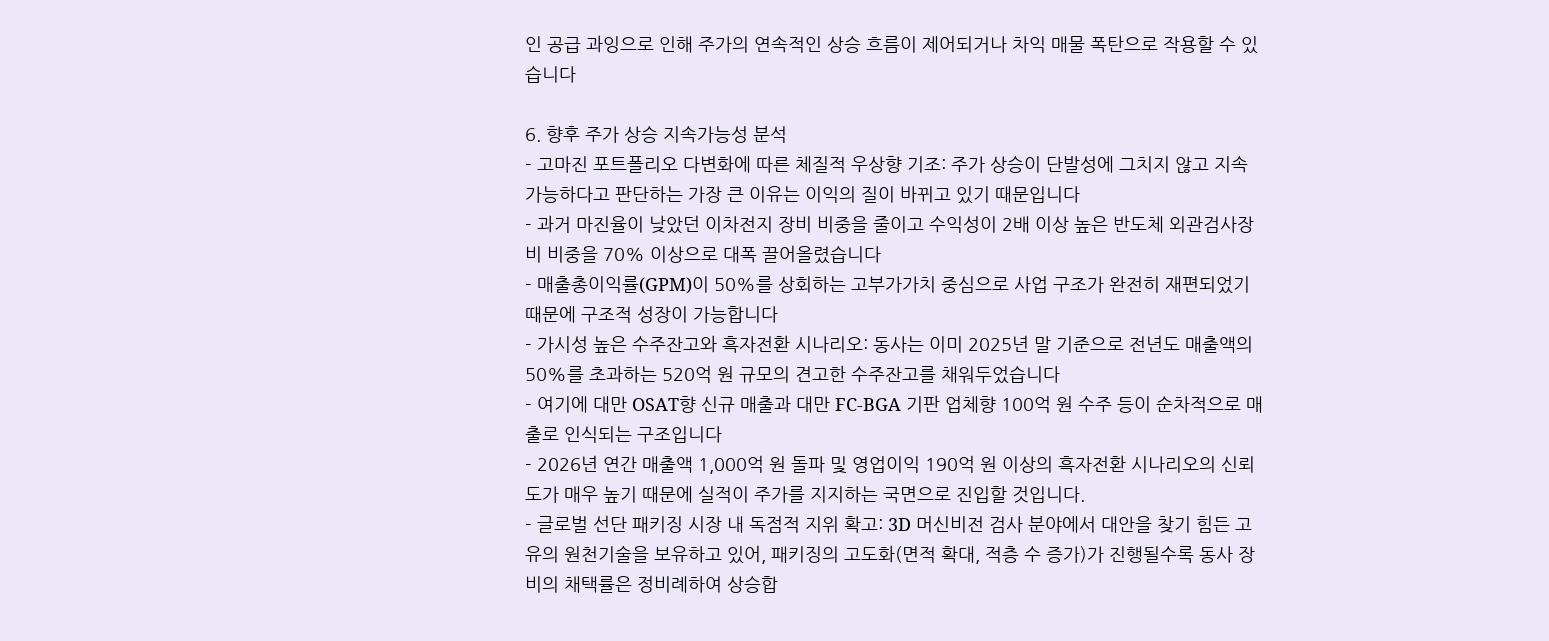인 공급 과잉으로 인해 주가의 연속적인 상승 흐름이 제어되거나 차익 매물 폭탄으로 작용할 수 있습니다

6. 향후 주가 상승 지속가능성 분석
- 고마진 포트폴리오 다변화에 따른 체질적 우상향 기조: 주가 상승이 단발성에 그치지 않고 지속 가능하다고 판단하는 가장 큰 이유는 이익의 질이 바뀌고 있기 때문입니다
- 과거 마진율이 낮았던 이차전지 장비 비중을 줄이고 수익성이 2배 이상 높은 반도체 외관검사장비 비중을 70% 이상으로 대폭 끌어올렸습니다
- 매출총이익률(GPM)이 50%를 상회하는 고부가가치 중심으로 사업 구조가 완전히 재편되었기 때문에 구조적 성장이 가능합니다
- 가시성 높은 수주잔고와 흑자전환 시나리오: 동사는 이미 2025년 말 기준으로 전년도 매출액의 50%를 초과하는 520억 원 규모의 견고한 수주잔고를 채워두었습니다
- 여기에 대만 OSAT향 신규 매출과 대만 FC-BGA 기판 업체향 100억 원 수주 등이 순차적으로 매출로 인식되는 구조입니다
- 2026년 연간 매출액 1,000억 원 돌파 및 영업이익 190억 원 이상의 흑자전환 시나리오의 신뢰도가 매우 높기 때문에 실적이 주가를 지지하는 국면으로 진입할 것입니다.
- 글로벌 선단 패키징 시장 내 독점적 지위 확고: 3D 머신비전 검사 분야에서 대안을 찾기 힘든 고유의 원천기술을 보유하고 있어, 패키징의 고도화(면적 확대, 적층 수 증가)가 진행될수록 동사 장비의 채택률은 정비례하여 상승합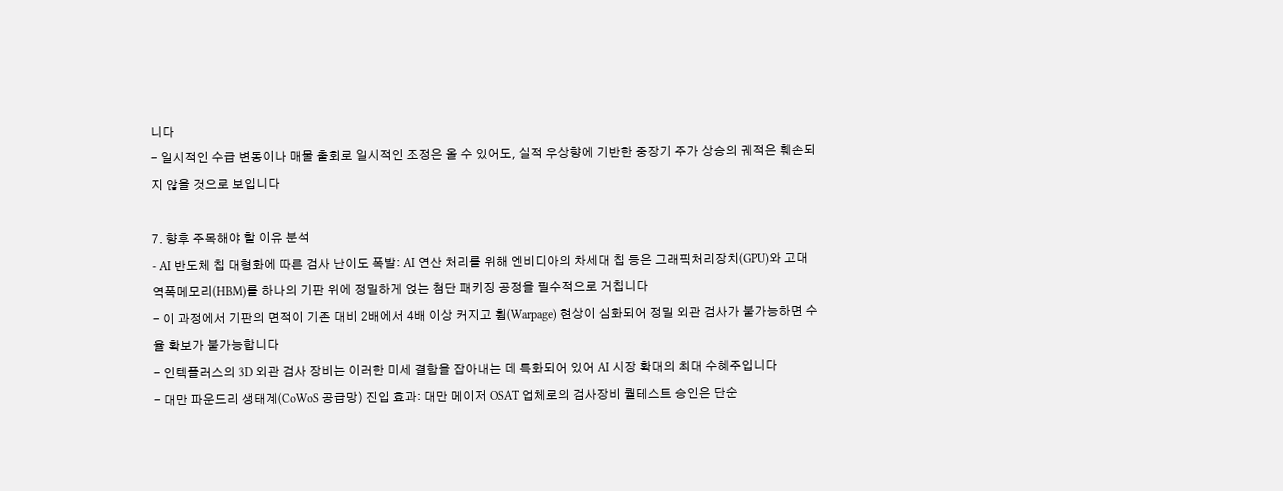니다
- 일시적인 수급 변동이나 매물 출회로 일시적인 조정은 올 수 있어도, 실적 우상향에 기반한 중장기 주가 상승의 궤적은 훼손되지 않을 것으로 보입니다

7. 향후 주목해야 할 이유 분석
- AI 반도체 칩 대형화에 따른 검사 난이도 폭발: AI 연산 처리를 위해 엔비디아의 차세대 칩 등은 그래픽처리장치(GPU)와 고대역폭메모리(HBM)를 하나의 기판 위에 정밀하게 얹는 첨단 패키징 공정을 필수적으로 거칩니다
- 이 과정에서 기판의 면적이 기존 대비 2배에서 4배 이상 커지고 휨(Warpage) 현상이 심화되어 정밀 외관 검사가 불가능하면 수율 확보가 불가능합니다
- 인텍플러스의 3D 외관 검사 장비는 이러한 미세 결함을 잡아내는 데 특화되어 있어 AI 시장 확대의 최대 수혜주입니다
- 대만 파운드리 생태계(CoWoS 공급망) 진입 효과: 대만 메이저 OSAT 업체로의 검사장비 퀄테스트 승인은 단순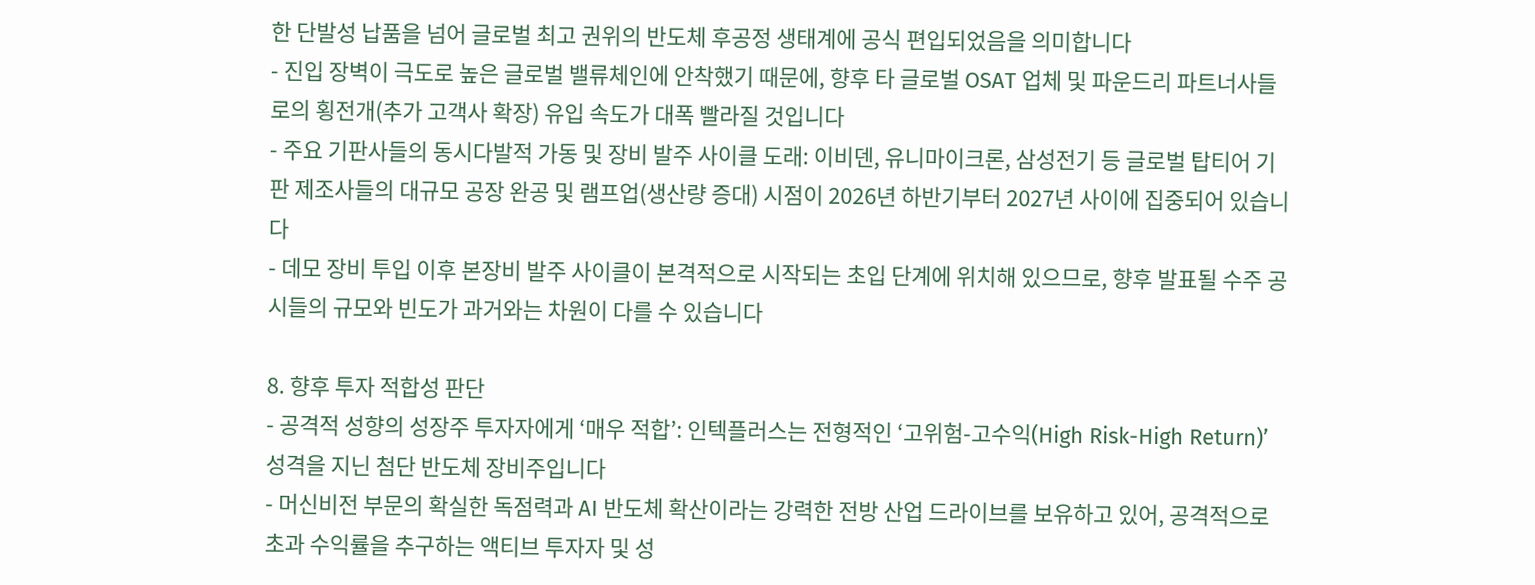한 단발성 납품을 넘어 글로벌 최고 권위의 반도체 후공정 생태계에 공식 편입되었음을 의미합니다
- 진입 장벽이 극도로 높은 글로벌 밸류체인에 안착했기 때문에, 향후 타 글로벌 OSAT 업체 및 파운드리 파트너사들로의 횡전개(추가 고객사 확장) 유입 속도가 대폭 빨라질 것입니다
- 주요 기판사들의 동시다발적 가동 및 장비 발주 사이클 도래: 이비덴, 유니마이크론, 삼성전기 등 글로벌 탑티어 기판 제조사들의 대규모 공장 완공 및 램프업(생산량 증대) 시점이 2026년 하반기부터 2027년 사이에 집중되어 있습니다
- 데모 장비 투입 이후 본장비 발주 사이클이 본격적으로 시작되는 초입 단계에 위치해 있으므로, 향후 발표될 수주 공시들의 규모와 빈도가 과거와는 차원이 다를 수 있습니다

8. 향후 투자 적합성 판단
- 공격적 성향의 성장주 투자자에게 ‘매우 적합’: 인텍플러스는 전형적인 ‘고위험-고수익(High Risk-High Return)’ 성격을 지닌 첨단 반도체 장비주입니다
- 머신비전 부문의 확실한 독점력과 AI 반도체 확산이라는 강력한 전방 산업 드라이브를 보유하고 있어, 공격적으로 초과 수익률을 추구하는 액티브 투자자 및 성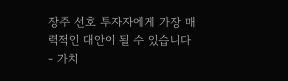장주 선호 투자자에게 가장 매력적인 대안이 될 수 있습니다
- 가치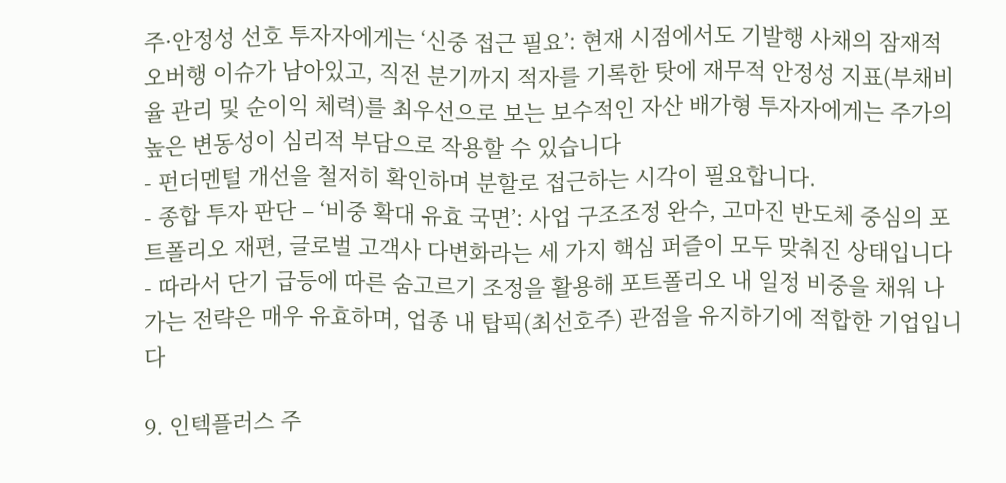주·안정성 선호 투자자에게는 ‘신중 접근 필요’: 현재 시점에서도 기발행 사채의 잠재적 오버행 이슈가 남아있고, 직전 분기까지 적자를 기록한 탓에 재무적 안정성 지표(부채비율 관리 및 순이익 체력)를 최우선으로 보는 보수적인 자산 배가형 투자자에게는 주가의 높은 변동성이 심리적 부담으로 작용할 수 있습니다
- 펀더멘털 개선을 철저히 확인하며 분할로 접근하는 시각이 필요합니다.
- 종합 투자 판단 – ‘비중 확대 유효 국면’: 사업 구조조정 완수, 고마진 반도체 중심의 포트폴리오 재편, 글로벌 고객사 다변화라는 세 가지 핵심 퍼즐이 모두 맞춰진 상태입니다
- 따라서 단기 급등에 따른 숨고르기 조정을 활용해 포트폴리오 내 일정 비중을 채워 나가는 전략은 매우 유효하며, 업종 내 탑픽(최선호주) 관점을 유지하기에 적합한 기업입니다

9. 인텍플러스 주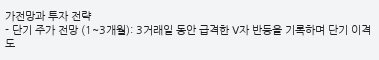가전망과 투자 전략
- 단기 주가 전망 (1~3개월): 3거래일 동안 급격한 V자 반등을 기록하며 단기 이격도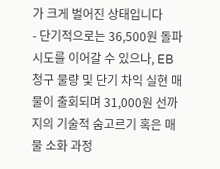가 크게 벌어진 상태입니다
- 단기적으로는 36,500원 돌파 시도를 이어갈 수 있으나, EB 청구 물량 및 단기 차익 실현 매물이 출회되며 31,000원 선까지의 기술적 숨고르기 혹은 매물 소화 과정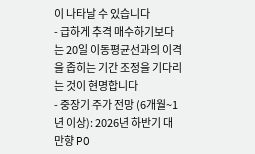이 나타날 수 있습니다
- 급하게 추격 매수하기보다는 20일 이동평균선과의 이격을 좁히는 기간 조정을 기다리는 것이 현명합니다
- 중장기 주가 전망 (6개월~1년 이상): 2026년 하반기 대만향 PO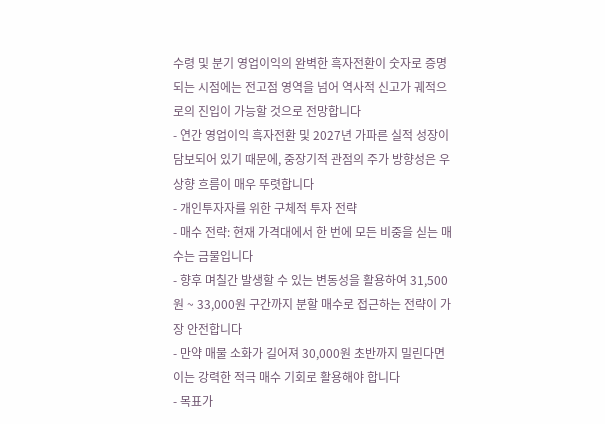수령 및 분기 영업이익의 완벽한 흑자전환이 숫자로 증명되는 시점에는 전고점 영역을 넘어 역사적 신고가 궤적으로의 진입이 가능할 것으로 전망합니다
- 연간 영업이익 흑자전환 및 2027년 가파른 실적 성장이 담보되어 있기 때문에, 중장기적 관점의 주가 방향성은 우상향 흐름이 매우 뚜렷합니다
- 개인투자자를 위한 구체적 투자 전략
- 매수 전략: 현재 가격대에서 한 번에 모든 비중을 싣는 매수는 금물입니다
- 향후 며칠간 발생할 수 있는 변동성을 활용하여 31,500원 ~ 33,000원 구간까지 분할 매수로 접근하는 전략이 가장 안전합니다
- 만약 매물 소화가 길어져 30,000원 초반까지 밀린다면 이는 강력한 적극 매수 기회로 활용해야 합니다
- 목표가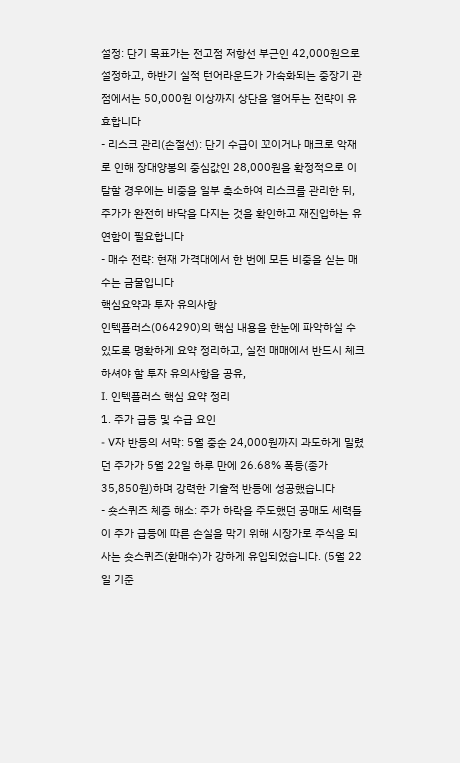설정: 단기 목표가는 전고점 저항선 부근인 42,000원으로 설정하고, 하반기 실적 턴어라운드가 가속화되는 중장기 관점에서는 50,000원 이상까지 상단을 열어두는 전략이 유효합니다
- 리스크 관리(손절선): 단기 수급이 꼬이거나 매크로 악재로 인해 장대양봉의 중심값인 28,000원을 확정적으로 이탈할 경우에는 비중을 일부 축소하여 리스크를 관리한 뒤, 주가가 완전히 바닥을 다지는 것을 확인하고 재진입하는 유연함이 필요합니다
- 매수 전략: 현재 가격대에서 한 번에 모든 비중을 싣는 매수는 금물입니다
핵심요약과 투자 유의사항
인텍플러스(064290)의 핵심 내용을 한눈에 파악하실 수 있도록 명확하게 요약 정리하고, 실전 매매에서 반드시 체크하셔야 할 투자 유의사항을 공유,
Ⅰ. 인텍플러스 핵심 요약 정리
1. 주가 급등 및 수급 요인
- V자 반등의 서막: 5월 중순 24,000원까지 과도하게 밀렸던 주가가 5월 22일 하루 만에 26.68% 폭등(종가 35,850원)하며 강력한 기술적 반등에 성공했습니다
- 숏스퀴즈 체증 해소: 주가 하락을 주도했던 공매도 세력들이 주가 급등에 따른 손실을 막기 위해 시장가로 주식을 되사는 숏스퀴즈(환매수)가 강하게 유입되었습니다. (5월 22일 기준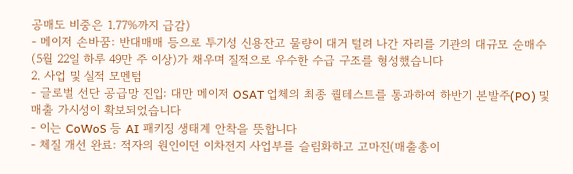공매도 비중은 1.77%까지 급감)
- 메이저 손바꿈: 반대매매 등으로 투기성 신용잔고 물량이 대거 털려 나간 자리를 기관의 대규모 순매수(5월 22일 하루 49만 주 이상)가 채우며 질적으로 우수한 수급 구조를 형성했습니다
2. 사업 및 실적 모멘텀
- 글로벌 선단 공급망 진입: 대만 메이저 OSAT 업체의 최종 퀄테스트를 통과하여 하반기 본발주(PO) 및 매출 가시성이 확보되었습니다
- 이는 CoWoS 등 AI 패키징 생태계 안착을 뜻합니다
- 체질 개선 완료: 적자의 원인이던 이차전지 사업부를 슬림화하고 고마진(매출총이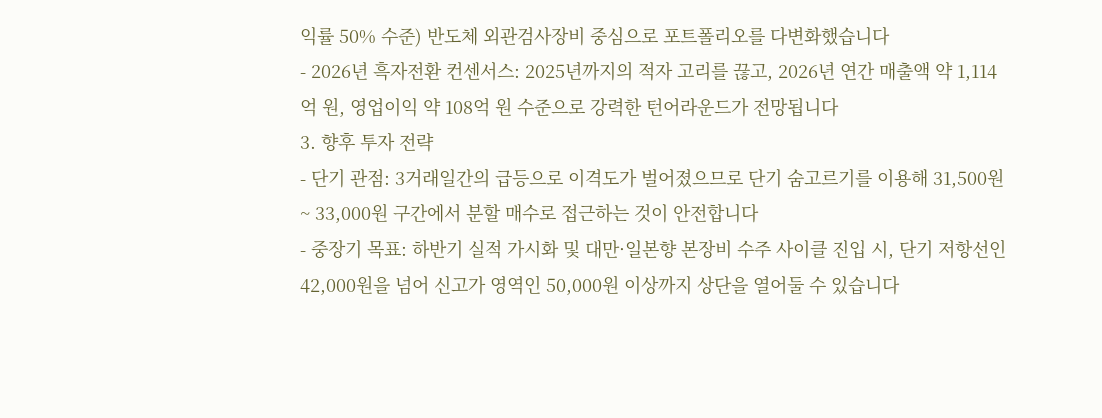익률 50% 수준) 반도체 외관검사장비 중심으로 포트폴리오를 다변화했습니다
- 2026년 흑자전환 컨센서스: 2025년까지의 적자 고리를 끊고, 2026년 연간 매출액 약 1,114억 원, 영업이익 약 108억 원 수준으로 강력한 턴어라운드가 전망됩니다
3. 향후 투자 전략
- 단기 관점: 3거래일간의 급등으로 이격도가 벌어졌으므로 단기 숨고르기를 이용해 31,500원 ~ 33,000원 구간에서 분할 매수로 접근하는 것이 안전합니다
- 중장기 목표: 하반기 실적 가시화 및 대만·일본향 본장비 수주 사이클 진입 시, 단기 저항선인 42,000원을 넘어 신고가 영역인 50,000원 이상까지 상단을 열어둘 수 있습니다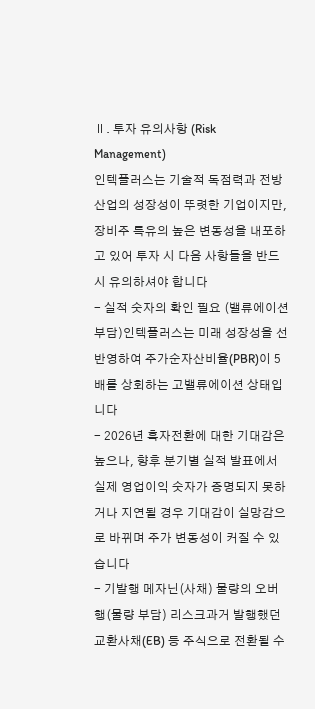Ⅱ. 투자 유의사항 (Risk Management)
인텍플러스는 기술적 독점력과 전방 산업의 성장성이 뚜렷한 기업이지만, 장비주 특유의 높은 변동성을 내포하고 있어 투자 시 다음 사항들을 반드시 유의하셔야 합니다
- 실적 숫자의 확인 필요 (밸류에이션 부담)인텍플러스는 미래 성장성을 선반영하여 주가순자산비율(PBR)이 5배를 상회하는 고밸류에이션 상태입니다
- 2026년 흑자전환에 대한 기대감은 높으나, 향후 분기별 실적 발표에서 실제 영업이익 숫자가 증명되지 못하거나 지연될 경우 기대감이 실망감으로 바뀌며 주가 변동성이 커질 수 있습니다
- 기발행 메자닌(사채) 물량의 오버행(물량 부담) 리스크과거 발행했던 교환사채(EB) 등 주식으로 전환될 수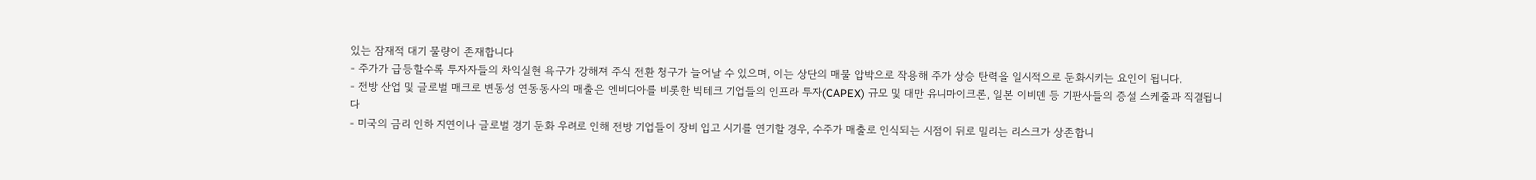있는 잠재적 대기 물량이 존재합니다
- 주가가 급등할수록 투자자들의 차익실현 욕구가 강해져 주식 전환 청구가 늘어날 수 있으며, 이는 상단의 매물 압박으로 작용해 주가 상승 탄력을 일시적으로 둔화시키는 요인이 됩니다.
- 전방 산업 및 글로벌 매크로 변동성 연동동사의 매출은 엔비디아를 비롯한 빅테크 기업들의 인프라 투자(CAPEX) 규모 및 대만 유니마이크론, 일본 이비덴 등 기판사들의 증설 스케줄과 직결됩니다
- 미국의 금리 인하 지연이나 글로벌 경기 둔화 우려로 인해 전방 기업들이 장비 입고 시기를 연기할 경우, 수주가 매출로 인식되는 시점이 뒤로 밀리는 리스크가 상존합니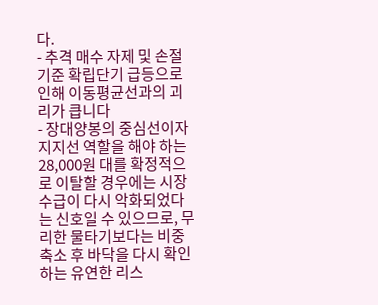다.
- 추격 매수 자제 및 손절 기준 확립단기 급등으로 인해 이동평균선과의 괴리가 큽니다
- 장대양봉의 중심선이자 지지선 역할을 해야 하는 28,000원 대를 확정적으로 이탈할 경우에는 시장 수급이 다시 악화되었다는 신호일 수 있으므로, 무리한 물타기보다는 비중 축소 후 바닥을 다시 확인하는 유연한 리스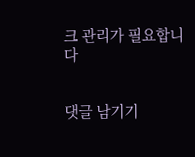크 관리가 필요합니다


댓글 남기기